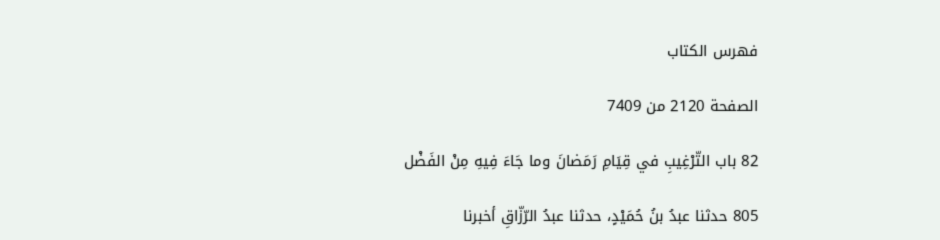فهرس الكتاب

الصفحة 2120 من 7409

82 باب التّرْغِيبِ في قِيَامِ رَمَضانَ وما جَاءَ فِيهِ مِنْ الفَضْل

805 حدثنا عبدُ بنُ حُمَيْدٍ، حدثنا عبدُ الرّزّاقِ أخبرنا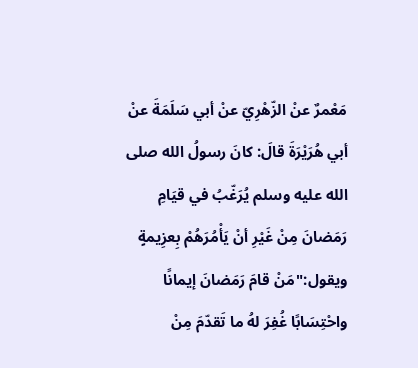مَعْمرٌ عنْ الزّهْرِيّ عنْ أبي سَلَمَةَ عنْ أبي هُرَيْرَةَ قالَ: كانَ رسولُ الله صلى الله عليه وسلم يُرَغّبُ في قيَامِ رَمَضانَ مِنْ غَيْرِ أنْ يَأْمُرَهُمْ بِعزِيمةٍ ويقول:"مَنْ قامَ رَمَضانَ إيمانًا واحْتِسَابًا غُفِرَ لهُ ما تَقدّمَ مِنْ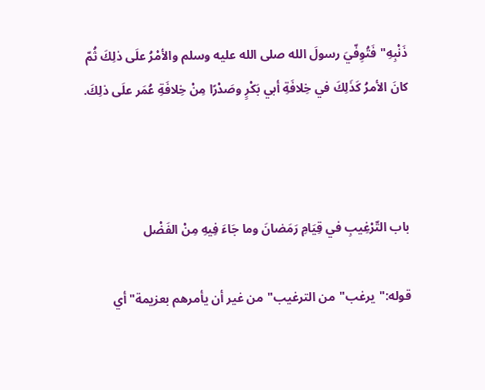ذَنْبِهِ"فَتُوِفّيَ رسولَ الله صلى الله عليه وسلم والأمْرُ علَى ذلِكَ ثُمّ كانَ الأمرُ كَذَلِكَ في خِلافَةِ أبي بَكْرٍ وصَدْرًا مِنْ خِلافَةِ عُمَر علَى ذلِكَ.



باب التّرْغِيبِ في قِيَامِ رَمَضانَ وما جَاءَ فِيهِ مِنْ الفَضْل

قوله:"يرغب"من الترغيب"من غير أن يأمرهم بعزيمة"أي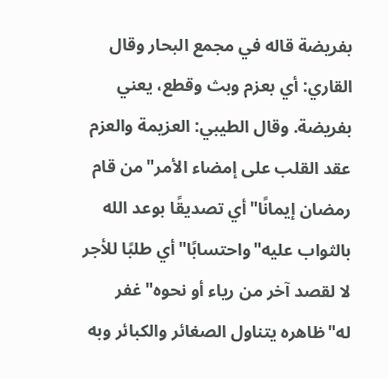بفريضة قاله في مجمع البحار وقال القاري: أي بعزم وبث وقطع، يعني بفريضة. وقال الطيبي: العزيمة والعزم عقد القلب على إمضاء الأمر"من قام رمضان إيمانًا"أي تصديقًا بوعد الله بالثواب عليه"واحتسابًا"أي طلبًا للأجر لا لقصد آخر من رياء أو نحوه"غفر له"ظاهره يتناول الصغائر والكبائر وبه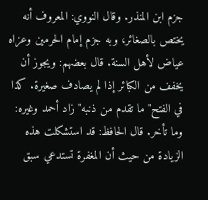جزم ابن المنذر. وقال النووي: المعروف أنه يختص بالصغائر، وبه جزم إمام الحرمين وعزاه عياض لأهل السنة. قال بعضهم: ويجوز أن يخفف من الكبائر إذا لم يصادف صغيرة. كذا في الفتح"ما تقدم من ذنبه"زاد أحمد وغيره: وما تأخر. قال الحافظ: قد استشكلت هذه الزيادة من حيث أن المغفرة تستدعي سبق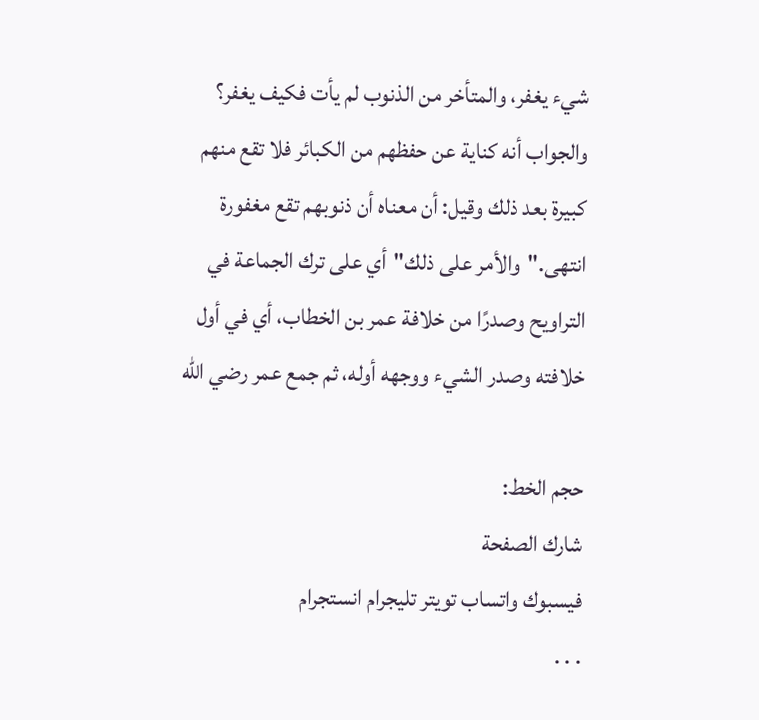شيء يغفر، والمتأخر من الذنوب لم يأت فكيف يغفر؟ والجواب أنه كناية عن حفظهم من الكبائر فلا تقع منهم كبيرة بعد ذلك وقيل: أن معناه أن ذنوبهم تقع مغفورة انتهى."والأمر على ذلك"أي على ترك الجماعة في التراويح وصدرًا من خلافة عمر بن الخطاب، أي في أول خلافته وصدر الشيء ووجهه أوله، ثم جمع عمر رضي الله

حجم الخط:
شارك الصفحة
فيسبوك واتساب تويتر تليجرام انستجرام
. . .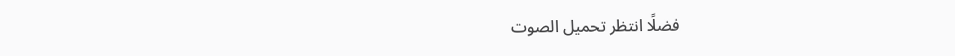فضلًا انتظر تحميل الصوت